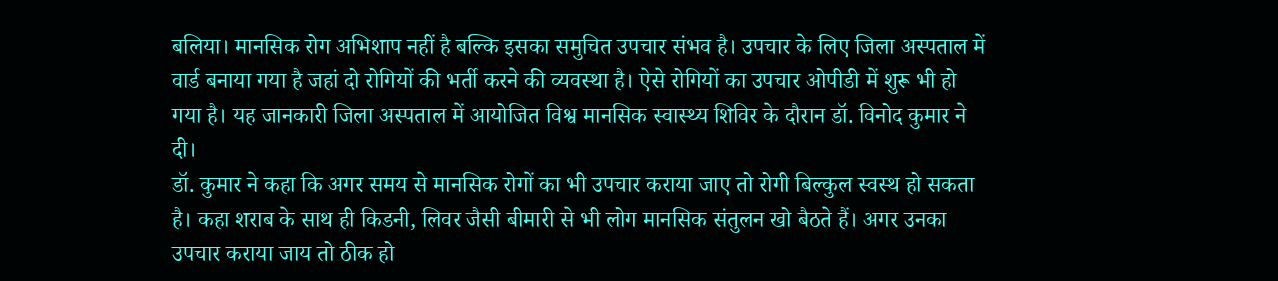बलिया। मानसिक रोग अभिशाप नहीं है बल्कि इसका समुचित उपचार संभव है। उपचार के लिए जिला अस्पताल में वार्ड बनाया गया है जहां दो रोगियों की भर्ती करने की व्यवस्था है। ऐसे रोगियों का उपचार ओपीडी में शुरू भी हो गया है। यह जानकारी जिला अस्पताल में आयोजित विश्व मानसिक स्वास्थ्य शिविर के दौरान डॉ. विनोद कुमार ने दी।
डॉ. कुमार ने कहा कि अगर समय से मानसिक रोगों का भी उपचार कराया जाए तो रोगी बिल्कुल स्वस्थ हो सकता है। कहा शराब के साथ ही किडनी, लिवर जैसी बीमारी से भी लोग मानसिक संतुलन खो बैठते हैं। अगर उनका उपचार कराया जाय तो ठीक हो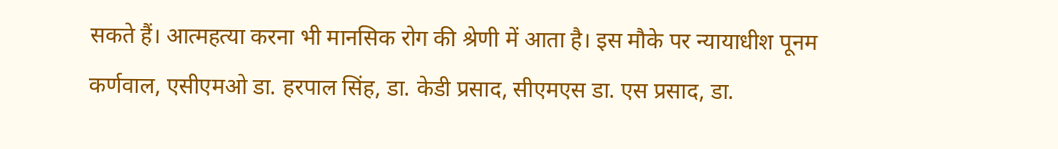सकते हैं। आत्महत्या करना भी मानसिक रोग की श्रेणी में आता है। इस मौके पर न्यायाधीश पूनम कर्णवाल, एसीएमओ डा. हरपाल सिंह, डा. केडी प्रसाद, सीएमएस डा. एस प्रसाद, डा.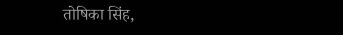तोषिका सिंह,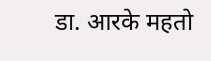डा. आरके महतो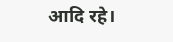आदि रहे।